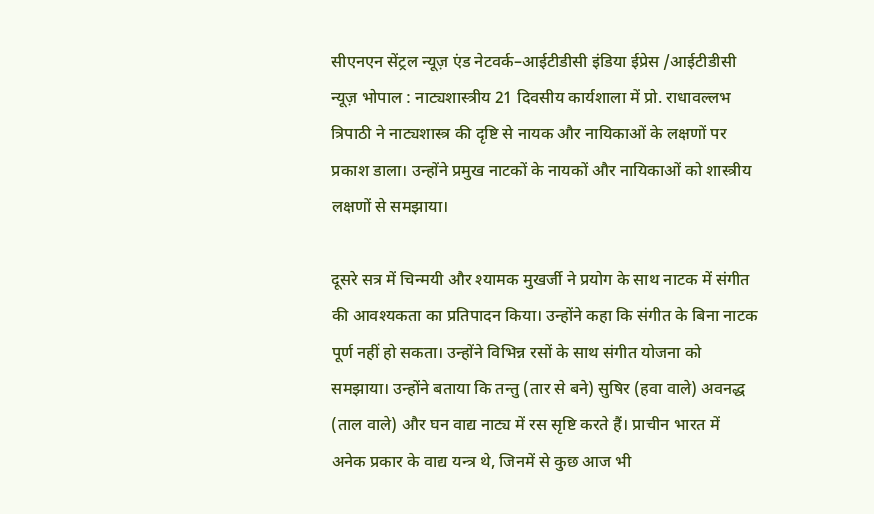सीएनएन सेंट्रल न्यूज़ एंड नेटवर्क–आईटीडीसी इंडिया ईप्रेस /आईटीडीसी न्यूज़ भोपाल : नाट्यशास्त्रीय 21 दिवसीय कार्यशाला में प्रो. राधावल्लभ त्रिपाठी ने नाट्यशास्त्र की दृष्टि से नायक और नायिकाओं के लक्षणों पर प्रकाश डाला। उन्होंने प्रमुख नाटकों के नायकों और नायिकाओं को शास्त्रीय लक्षणों से समझाया।

दूसरे सत्र में चिन्मयी और श्यामक मुखर्जी ने प्रयोग के साथ नाटक में संगीत की आवश्यकता का प्रतिपादन किया। उन्होंने कहा कि संगीत के बिना नाटक पूर्ण नहीं हो सकता। उन्होंने विभिन्न रसों के साथ संगीत योजना को समझाया। उन्होंने बताया कि तन्तु (तार से बने) सुषिर (हवा वाले) अवनद्ध (ताल वाले) और घन वाद्य नाट्य में रस सृष्टि करते हैं। प्राचीन भारत में अनेक प्रकार के वाद्य यन्त्र थे, जिनमें से कुछ आज भी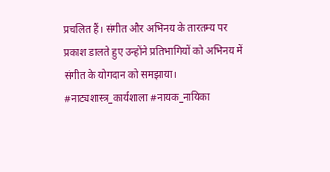प्रचलित हैं। संगीत और अभिनय के तारतम्य पर प्रकाश डालते हुए उन्होंने प्रतिभागियों को अभिनय में संगीत के योगदान को समझाया।
#नाट्यशास्त्र_कार्यशाला #नायक_नायिका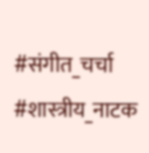#संगीत_चर्चा #शास्त्रीय_नाटक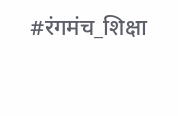#रंगमंच_शिक्षा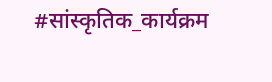#सांस्कृतिक_कार्यक्रम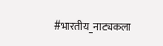#भारतीय_नाट्यकला